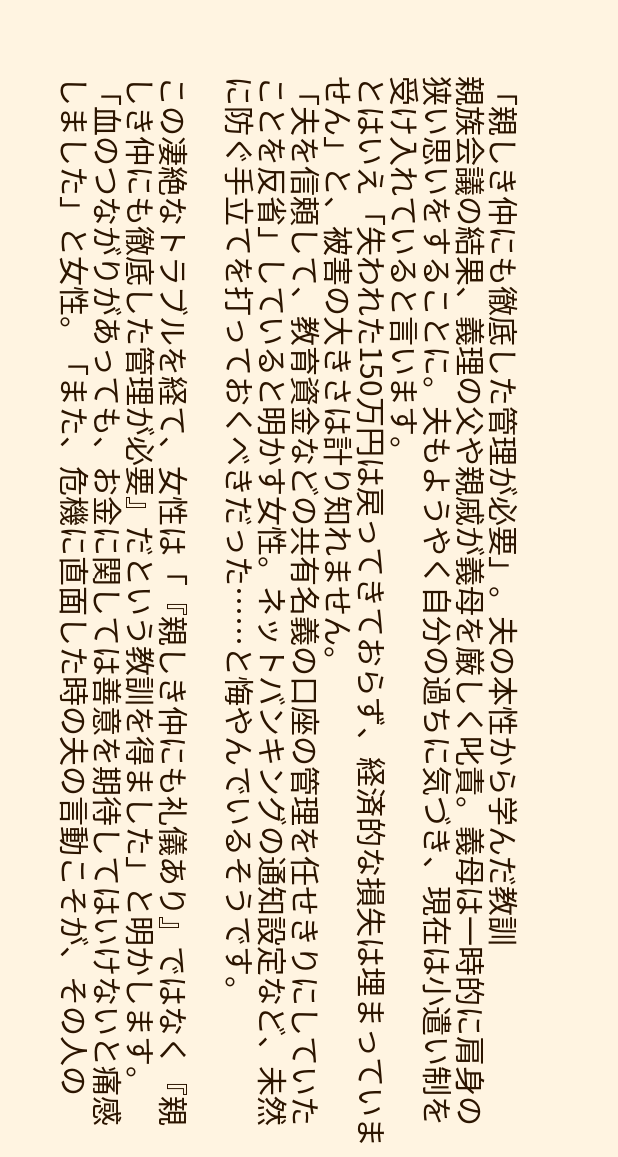「親しき仲にも徹底した管理が必要」。夫の本性から学んだ教訓
親族会議の結果、義理の父や親戚が義母を厳しく叱責。義母は一時的に肩身の狭い思いをすることに。夫もようやく自分の過ちに気づき、現在は小遣い制を受け入れていると言います。
とはいえ「失われた150万円は戻ってきておらず、経済的な損失は埋まっていません」と、被害の大きさは計り知れません。
「夫を信頼して、教育資金などの共有名義の口座の管理を任せきりにしていたことを反省」していると明かす女性。ネットバンキングの通知設定など、未然に防ぐ手立てを打っておくべきだった……と悔やんでいるそうです。

この凄絶なトラブルを経て、女性は「『親しき仲にも礼儀あり』ではなく『親しき仲にも徹底した管理が必要』だという教訓を得ました」と明かします。
「血のつながりがあっても、お金に関しては善意を期待してはいけないと痛感しました」と女性。「また、危機に直面した時の夫の言動こそが、その人の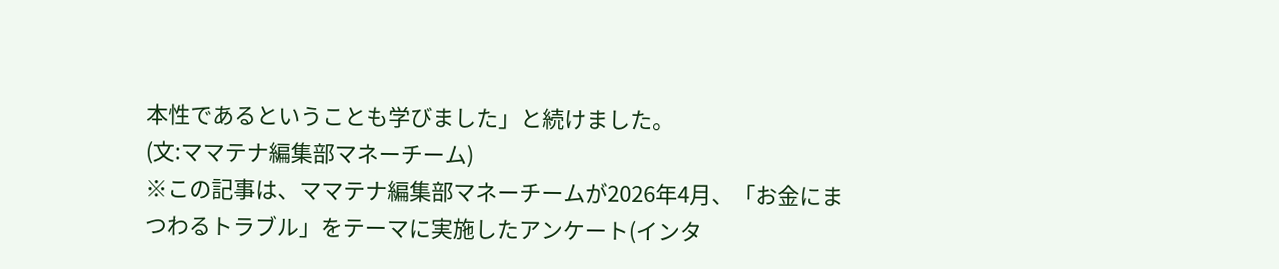本性であるということも学びました」と続けました。
(文:ママテナ編集部マネーチーム)
※この記事は、ママテナ編集部マネーチームが2026年4月、「お金にまつわるトラブル」をテーマに実施したアンケート(インタ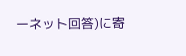ーネット回答)に寄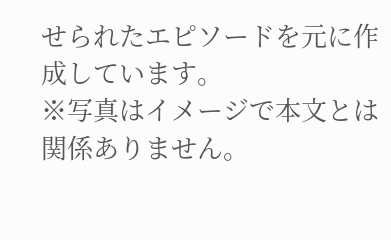せられたエピソードを元に作成しています。
※写真はイメージで本文とは関係ありません。